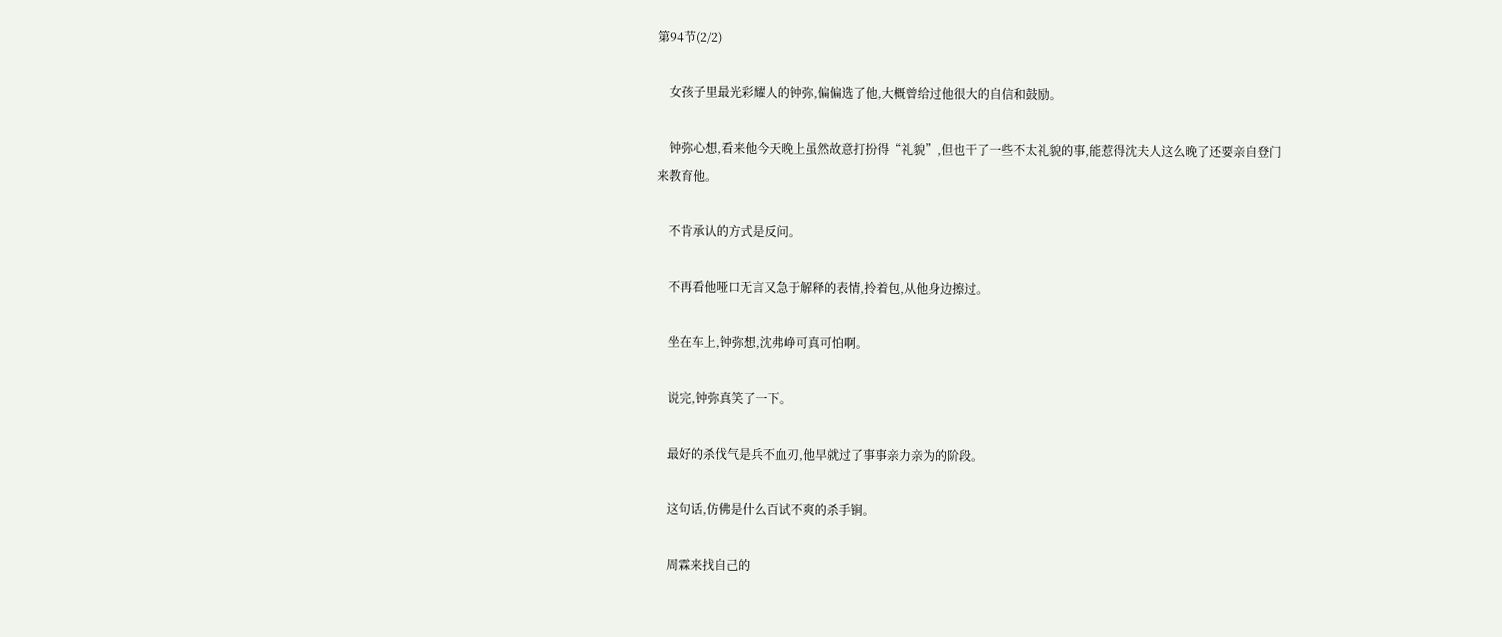第94节(2/2)

    女孩子里最光彩耀人的钟弥,偏偏选了他,大概曾给过他很大的自信和鼓励。

    钟弥心想,看来他今天晚上虽然故意打扮得“礼貌”,但也干了一些不太礼貌的事,能惹得沈夫人这么晚了还要亲自登门来教育他。

    不肯承认的方式是反问。

    不再看他哑口无言又急于解释的表情,拎着包,从他身边擦过。

    坐在车上,钟弥想,沈弗峥可真可怕啊。

    说完,钟弥真笑了一下。

    最好的杀伐气是兵不血刃,他早就过了事事亲力亲为的阶段。

    这句话,仿佛是什么百试不爽的杀手锏。

    周霖来找自己的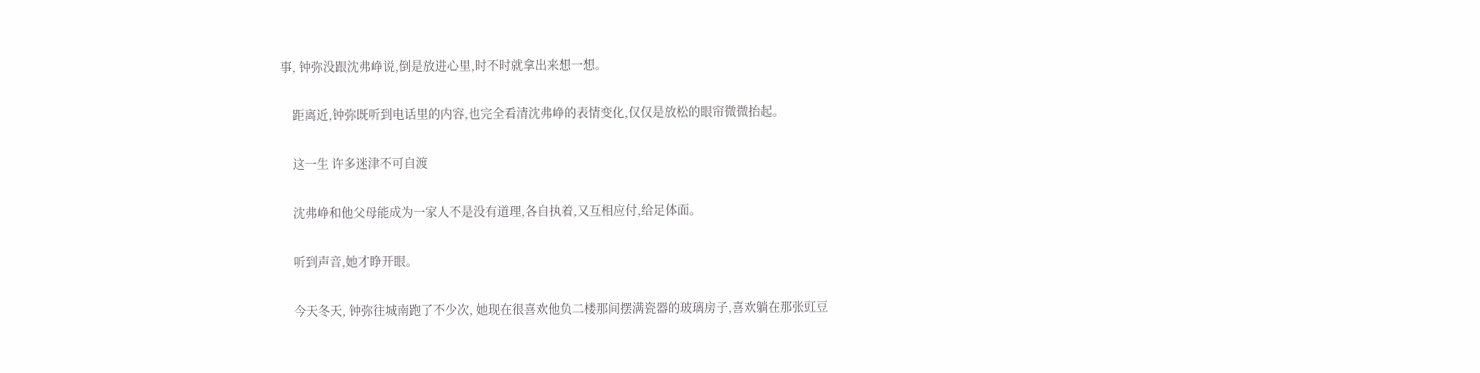事, 钟弥没跟沈弗峥说,倒是放进心里,时不时就拿出来想一想。

    距离近,钟弥既听到电话里的内容,也完全看清沈弗峥的表情变化,仅仅是放松的眼帘微微抬起。

    这一生 许多迷津不可自渡

    沈弗峥和他父母能成为一家人不是没有道理,各自执着,又互相应付,给足体面。

    听到声音,她才睁开眼。

    今天冬天, 钟弥往城南跑了不少次, 她现在很喜欢他负二楼那间摆满瓷器的玻璃房子,喜欢躺在那张豇豆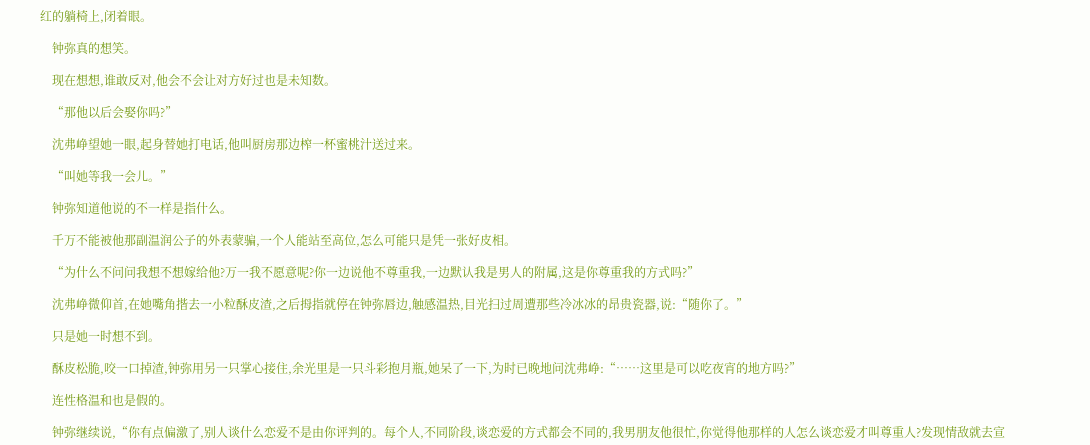红的躺椅上,闭着眼。

    钟弥真的想笑。

    现在想想,谁敢反对,他会不会让对方好过也是未知数。

    “那他以后会娶你吗?”

    沈弗峥望她一眼,起身替她打电话,他叫厨房那边榨一杯蜜桃汁送过来。

    “叫她等我一会儿。”

    钟弥知道他说的不一样是指什么。

    千万不能被他那副温润公子的外表蒙骗,一个人能站至高位,怎么可能只是凭一张好皮相。

    “为什么不问问我想不想嫁给他?万一我不愿意呢?你一边说他不尊重我,一边默认我是男人的附属,这是你尊重我的方式吗?”

    沈弗峥微仰首,在她嘴角揩去一小粒酥皮渣,之后拇指就停在钟弥唇边,触感温热,目光扫过周遭那些冷冰冰的昂贵瓷器,说:“随你了。”

    只是她一时想不到。

    酥皮松脆,咬一口掉渣,钟弥用另一只掌心接住,余光里是一只斗彩抱月瓶,她呆了一下,为时已晚地问沈弗峥:“……这里是可以吃夜宵的地方吗?”

    连性格温和也是假的。

    钟弥继续说,“你有点偏激了,别人谈什么恋爱不是由你评判的。每个人,不同阶段,谈恋爱的方式都会不同的,我男朋友他很忙,你觉得他那样的人怎么谈恋爱才叫尊重人?发现情敌就去宣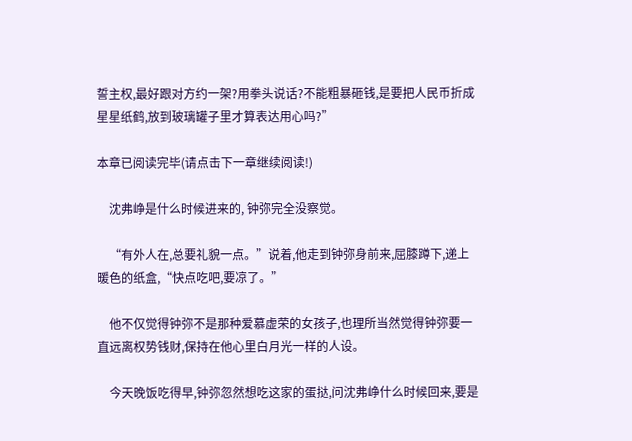誓主权,最好跟对方约一架?用拳头说话?不能粗暴砸钱,是要把人民币折成星星纸鹤,放到玻璃罐子里才算表达用心吗?”

本章已阅读完毕(请点击下一章继续阅读!)

    沈弗峥是什么时候进来的, 钟弥完全没察觉。

    “有外人在,总要礼貌一点。”说着,他走到钟弥身前来,屈膝蹲下,递上暖色的纸盒,“快点吃吧,要凉了。”

    他不仅觉得钟弥不是那种爱慕虚荣的女孩子,也理所当然觉得钟弥要一直远离权势钱财,保持在他心里白月光一样的人设。

    今天晚饭吃得早,钟弥忽然想吃这家的蛋挞,问沈弗峥什么时候回来,要是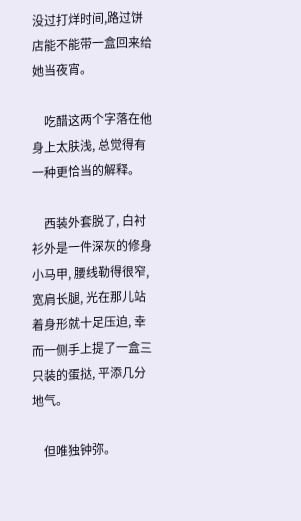没过打烊时间,路过饼店能不能带一盒回来给她当夜宵。

    吃醋这两个字落在他身上太肤浅, 总觉得有一种更恰当的解释。

    西装外套脱了, 白衬衫外是一件深灰的修身小马甲, 腰线勒得很窄,宽肩长腿, 光在那儿站着身形就十足压迫, 幸而一侧手上提了一盒三只装的蛋挞, 平添几分地气。

    但唯独钟弥。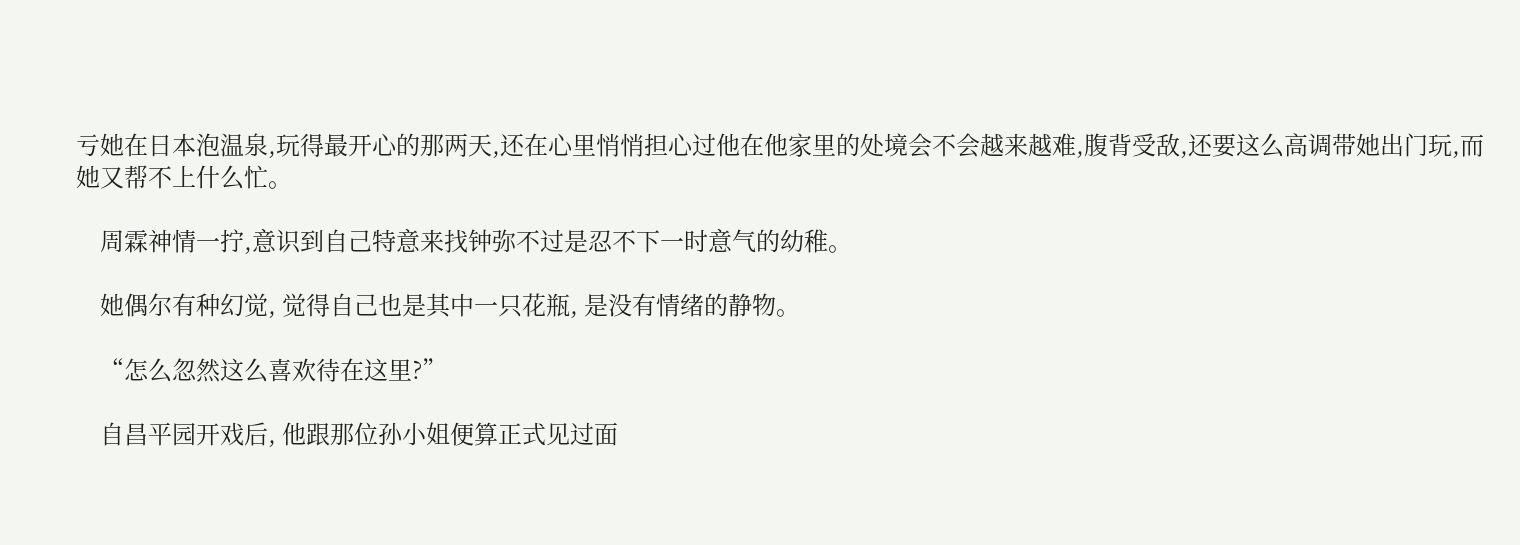亏她在日本泡温泉,玩得最开心的那两天,还在心里悄悄担心过他在他家里的处境会不会越来越难,腹背受敌,还要这么高调带她出门玩,而她又帮不上什么忙。

    周霖神情一拧,意识到自己特意来找钟弥不过是忍不下一时意气的幼稚。

    她偶尔有种幻觉, 觉得自己也是其中一只花瓶, 是没有情绪的静物。

    “怎么忽然这么喜欢待在这里?”

    自昌平园开戏后, 他跟那位孙小姐便算正式见过面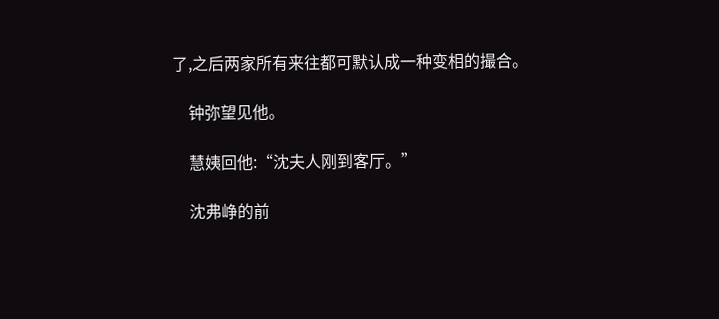了,之后两家所有来往都可默认成一种变相的撮合。

    钟弥望见他。

    慧姨回他:“沈夫人刚到客厅。”

    沈弗峥的前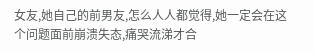女友,她自己的前男友,怎么人人都觉得,她一定会在这个问题面前崩溃失态,痛哭流涕才合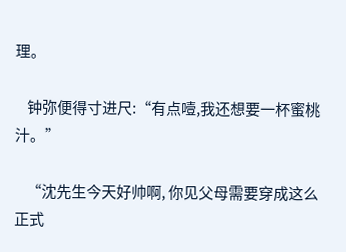理。

    钟弥便得寸进尺:“有点噎,我还想要一杯蜜桃汁。”

    “沈先生今天好帅啊, 你见父母需要穿成这么正式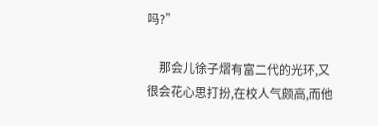吗?”

    那会儿徐子熠有富二代的光环,又很会花心思打扮,在校人气颇高,而他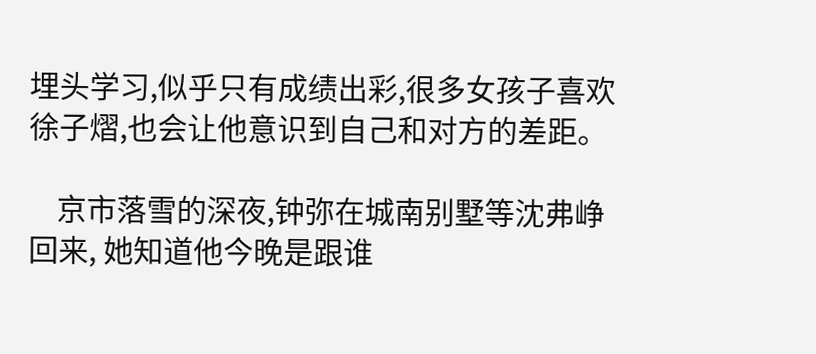埋头学习,似乎只有成绩出彩,很多女孩子喜欢徐子熠,也会让他意识到自己和对方的差距。

    京市落雪的深夜,钟弥在城南别墅等沈弗峥回来, 她知道他今晚是跟谁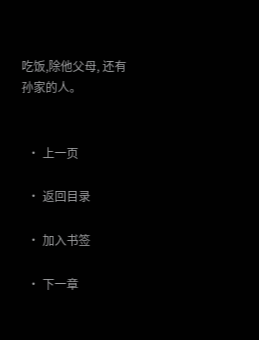吃饭,除他父母, 还有孙家的人。


  • 上一页

  • 返回目录

  • 加入书签

  • 下一章